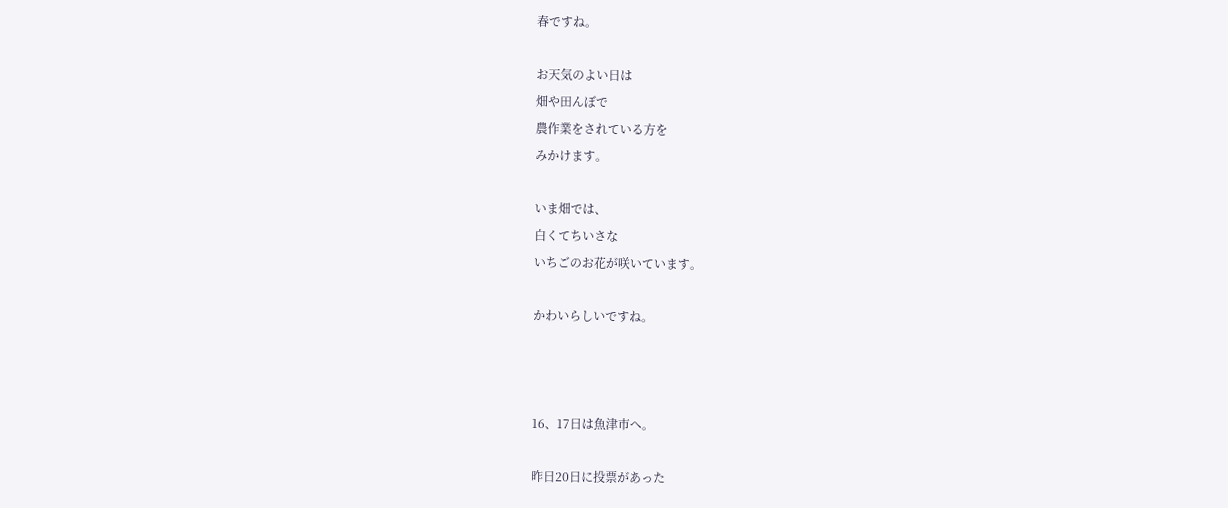春ですね。

お天気のよい日は
畑や田んぼで
農作業をされている方を
みかけます。

いま畑では、
白くてちいさな
いちごのお花が咲いています。

かわいらしいですね。



16、17日は魚津市へ。

昨日20日に投票があった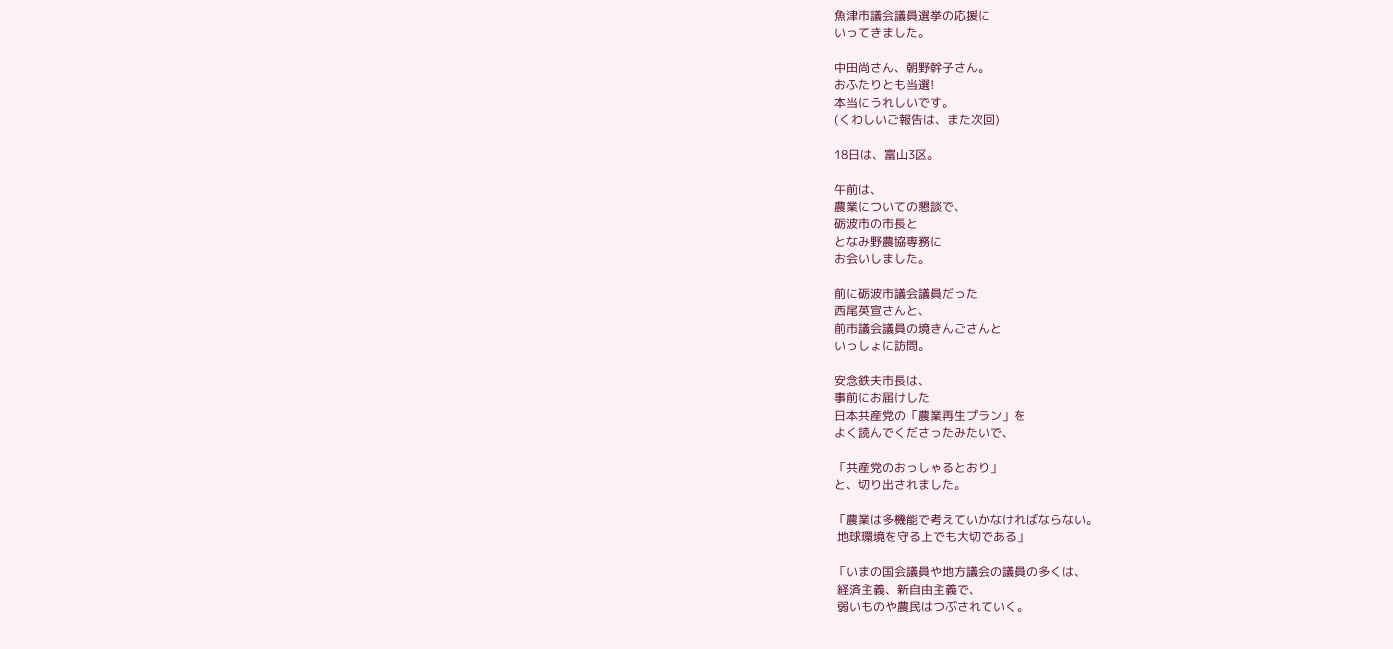魚津市議会議員選挙の応援に
いってきました。

中田尚さん、朝野幹子さん。
おふたりとも当選!
本当にうれしいです。
(くわしいご報告は、また次回)

18日は、富山3区。

午前は、
農業についての懇談で、
砺波市の市長と
となみ野農協専務に
お会いしました。

前に砺波市議会議員だった
西尾英宣さんと、
前市議会議員の境きんごさんと
いっしょに訪問。

安念鉄夫市長は、
事前にお届けした
日本共産党の「農業再生プラン」を
よく読んでくださったみたいで、

「共産党のおっしゃるとおり」
と、切り出されました。

「農業は多機能で考えていかなければならない。
 地球環境を守る上でも大切である」

「いまの国会議員や地方議会の議員の多くは、
 経済主義、新自由主義で、
 弱いものや農民はつぶされていく。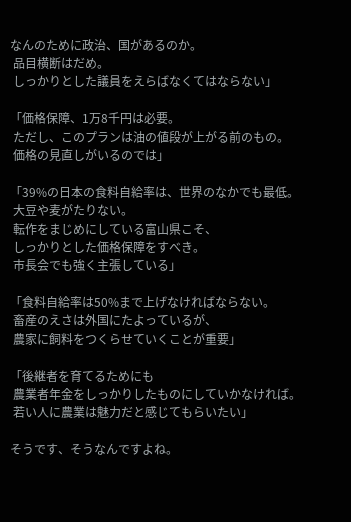なんのために政治、国があるのか。
 品目横断はだめ。
 しっかりとした議員をえらばなくてはならない」

「価格保障、1万8千円は必要。
 ただし、このプランは油の値段が上がる前のもの。
 価格の見直しがいるのでは」

「39%の日本の食料自給率は、世界のなかでも最低。
 大豆や麦がたりない。
 転作をまじめにしている富山県こそ、
 しっかりとした価格保障をすべき。
 市長会でも強く主張している」

「食料自給率は50%まで上げなければならない。
 畜産のえさは外国にたよっているが、
 農家に飼料をつくらせていくことが重要」

「後継者を育てるためにも
 農業者年金をしっかりしたものにしていかなければ。
 若い人に農業は魅力だと感じてもらいたい」

そうです、そうなんですよね。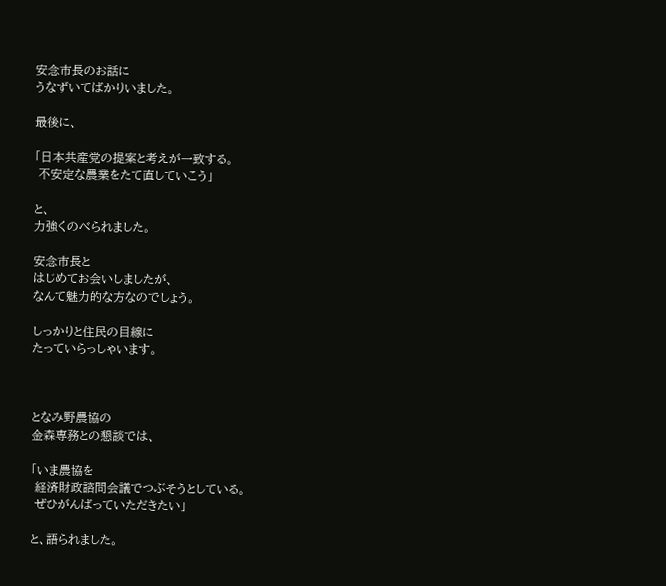安念市長のお話に
うなずいてばかりいました。

最後に、

「日本共産党の提案と考えが一致する。
 不安定な農業をたて直していこう」

と、
力強くのべられました。

安念市長と
はじめてお会いしましたが、
なんて魅力的な方なのでしょう。

しっかりと住民の目線に
たっていらっしゃいます。



となみ野農協の
金森専務との懇談では、

「いま農協を
 経済財政諮問会議でつぶそうとしている。
 ぜひがんばっていただきたい」

と、語られました。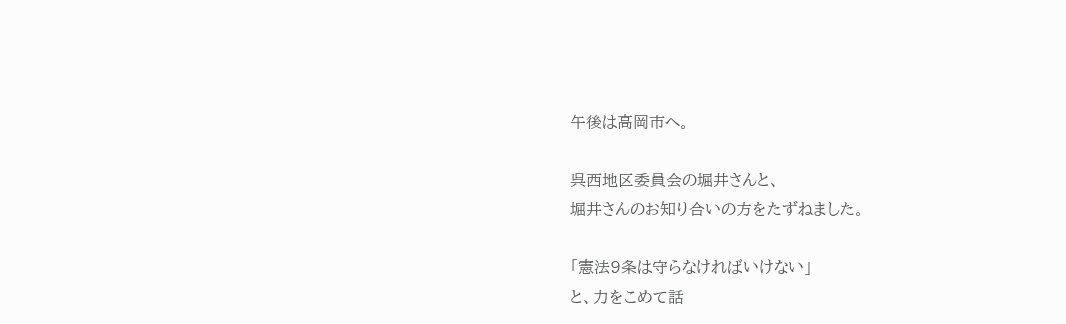午後は高岡市へ。

呉西地区委員会の堀井さんと、
堀井さんのお知り合いの方をたずねました。

「憲法9条は守らなければいけない」
と、力をこめて話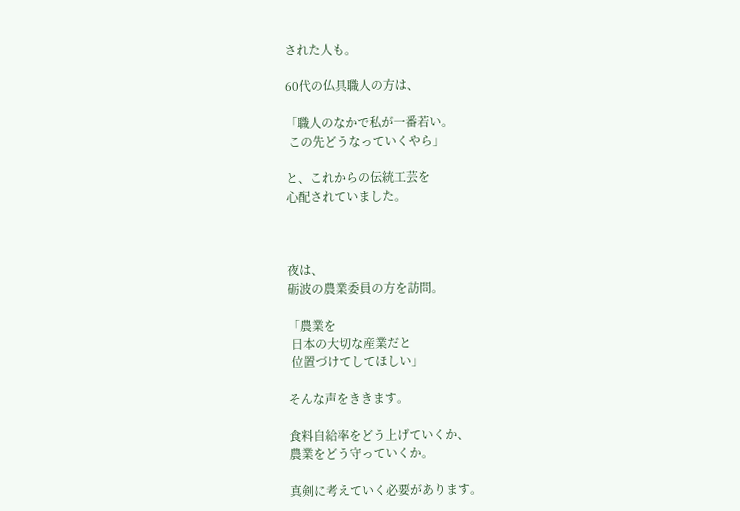された人も。

60代の仏具職人の方は、

「職人のなかで私が一番若い。
 この先どうなっていくやら」

と、これからの伝統工芸を
心配されていました。



夜は、
砺波の農業委員の方を訪問。

「農業を
 日本の大切な産業だと
 位置づけてしてほしい」

そんな声をききます。

食料自給率をどう上げていくか、
農業をどう守っていくか。

真剣に考えていく必要があります。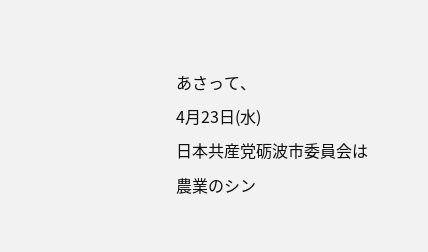あさって、
4月23日(水)
日本共産党砺波市委員会は
農業のシン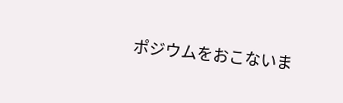ポジウムをおこないま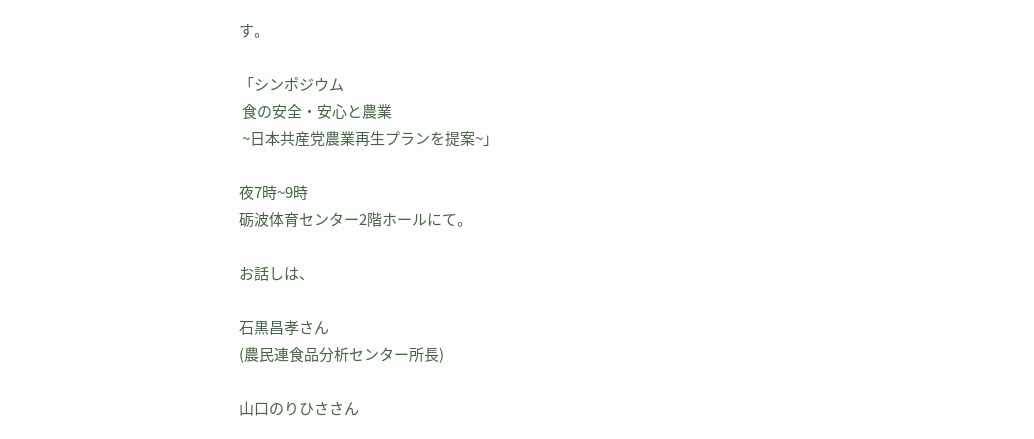す。

「シンポジウム
 食の安全・安心と農業
 ~日本共産党農業再生プランを提案~」

夜7時~9時
砺波体育センター2階ホールにて。

お話しは、

石黒昌孝さん
(農民連食品分析センター所長)

山口のりひささん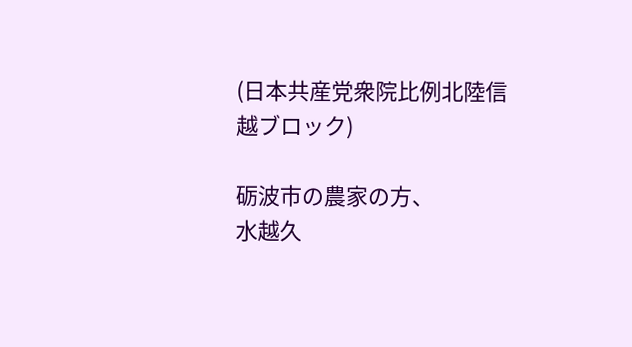(日本共産党衆院比例北陸信越ブロック)

砺波市の農家の方、
水越久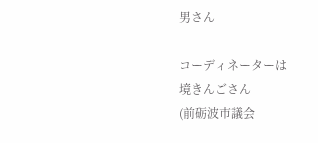男さん

コーディネーターは
境きんごさん
(前砺波市議会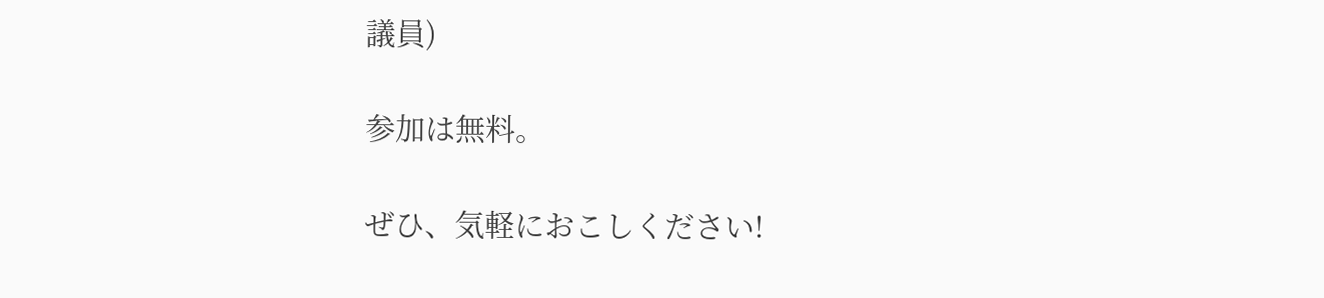議員)

参加は無料。

ぜひ、気軽におこしください!